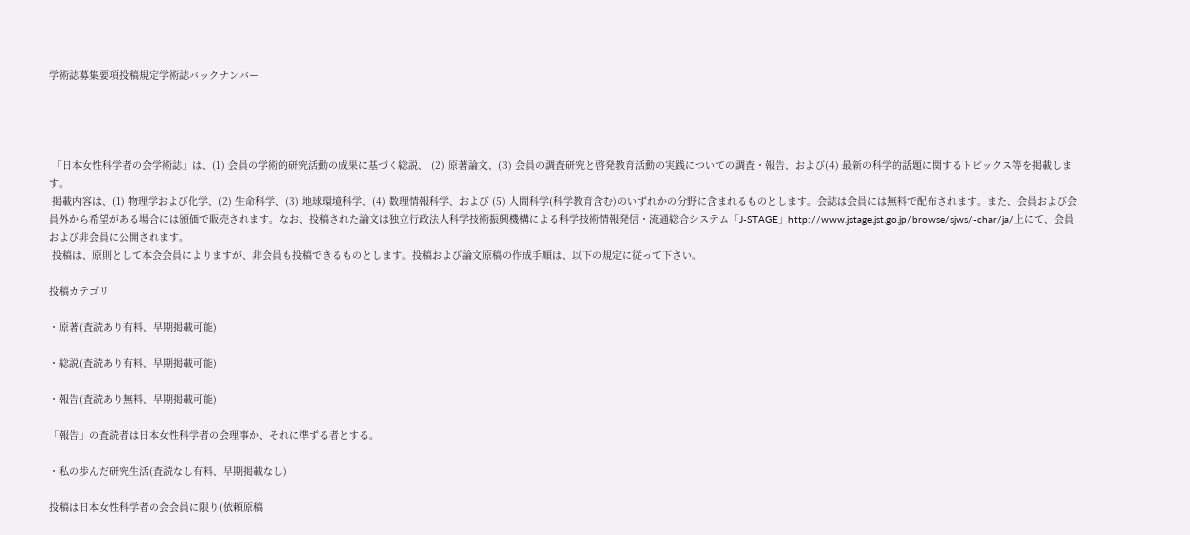学術誌募集要項投稿規定学術誌バックナンバー




 「日本女性科学者の会学術誌」は、(1) 会員の学術的研究活動の成果に基づく総説、 (2) 原著論文、(3) 会員の調査研究と啓発教育活動の実践についての調査・報告、および(4) 最新の科学的話題に関するトピックス等を掲載します。
 掲載内容は、(1) 物理学および化学、(2) 生命科学、(3) 地球環境科学、(4) 数理情報科学、および (5) 人間科学(科学教育含む)のいずれかの分野に含まれるものとします。会誌は会員には無料で配布されます。また、会員および会員外から希望がある場合には頒価で販売されます。なお、投稿された論文は独立行政法人科学技術振興機構による科学技術情報発信・流通総合システム「J-STAGE」http://www.jstage.jst.go.jp/browse/sjws/-char/ja/上にて、会員および非会員に公開されます。
 投稿は、原則として本会会員によりますが、非会員も投稿できるものとします。投稿および論文原稿の作成手順は、以下の規定に従って下さい。

投稿カテゴリ

・原著(査読あり有料、早期掲載可能)

・総説(査読あり有料、早期掲載可能)

・報告(査読あり無料、早期掲載可能)

「報告」の査読者は日本女性科学者の会理事か、それに準ずる者とする。

・私の歩んだ研究生活(査読なし有料、早期掲載なし)

投稿は日本女性科学者の会会員に限り(依頼原稿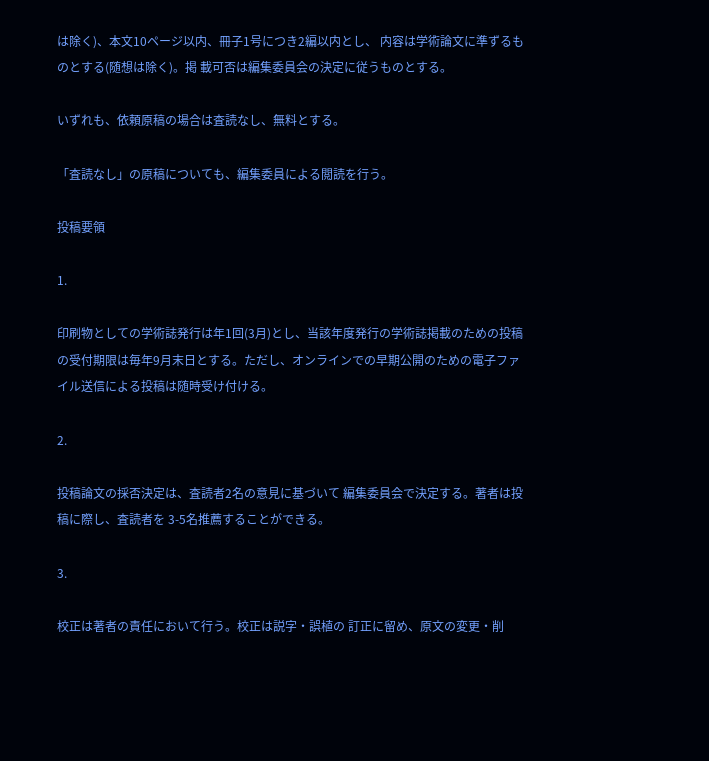は除く)、本文10ページ以内、冊子1号につき2編以内とし、 内容は学術論文に準ずるものとする(随想は除く)。掲 載可否は編集委員会の決定に従うものとする。

いずれも、依頼原稿の場合は査読なし、無料とする。

「査読なし」の原稿についても、編集委員による閲読を行う。

投稿要領

1.

印刷物としての学術誌発行は年1回(3月)とし、当該年度発行の学術誌掲載のための投稿の受付期限は毎年9月末日とする。ただし、オンラインでの早期公開のための電子ファイル送信による投稿は随時受け付ける。

2.

投稿論文の採否決定は、査読者2名の意見に基づいて 編集委員会で決定する。著者は投稿に際し、査読者を 3-5名推薦することができる。

3.

校正は著者の責任において行う。校正は説字・誤植の 訂正に留め、原文の変更・削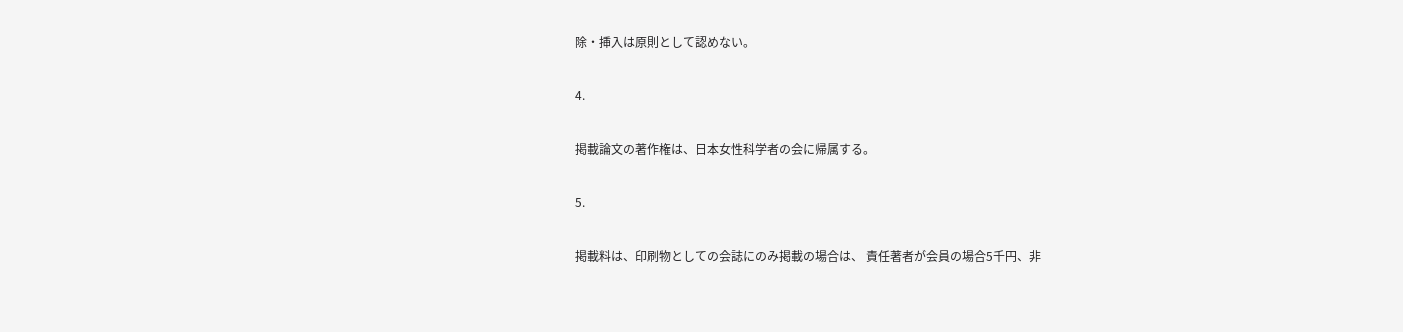除・挿入は原則として認めない。

4.

掲載論文の著作権は、日本女性科学者の会に帰属する。

5.

掲載料は、印刷物としての会誌にのみ掲載の場合は、 責任著者が会員の場合5千円、非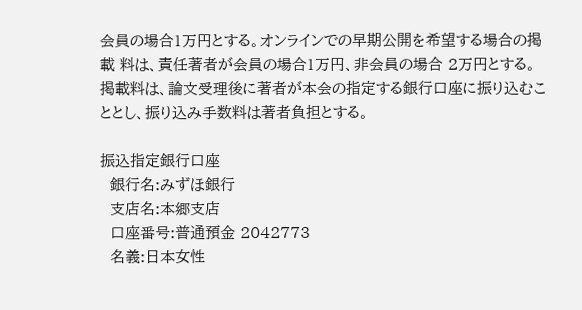会員の場合1万円とする。オンラインでの早期公開を希望する場合の掲載 料は、責任著者が会員の場合1万円、非会員の場合 2万円とする。掲載料は、論文受理後に著者が本会の指定する銀行口座に振り込むこととし、振り込み手数料は著者負担とする。

振込指定銀行口座
  銀行名:みずほ銀行
  支店名:本郷支店
  口座番号:普通預金 2042773
  名義:日本女性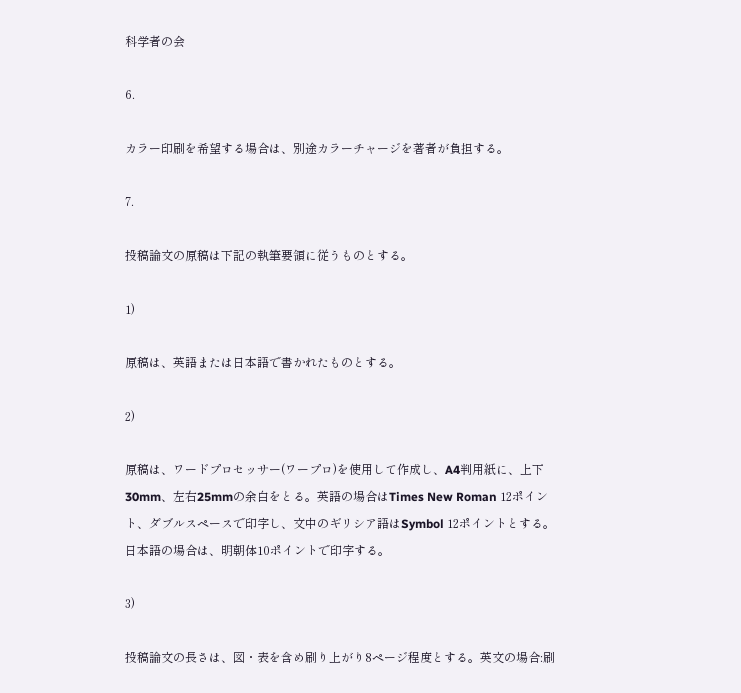科学者の会

6.

カラー印刷を希望する場合は、別途カラーチャージを著者が負担する。

7.

投稿論文の原稿は下記の執筆要領に従うものとする。

1)

原稿は、英語または日本語で書かれたものとする。

2)

原稿は、ワードプロセッサー(ワープロ)を使用して作成し、A4判用紙に、上下30mm、左右25mmの余白をとる。英語の場合はTimes New Roman 12ポイント、ダブルスペースで印字し、文中のギリシア語はSymbol 12ポイントとする。日本語の場合は、明朝体10ポイントで印字する。

3)

投稿論文の長さは、図・表を含め刷り上がり8ページ程度とする。英文の場合:刷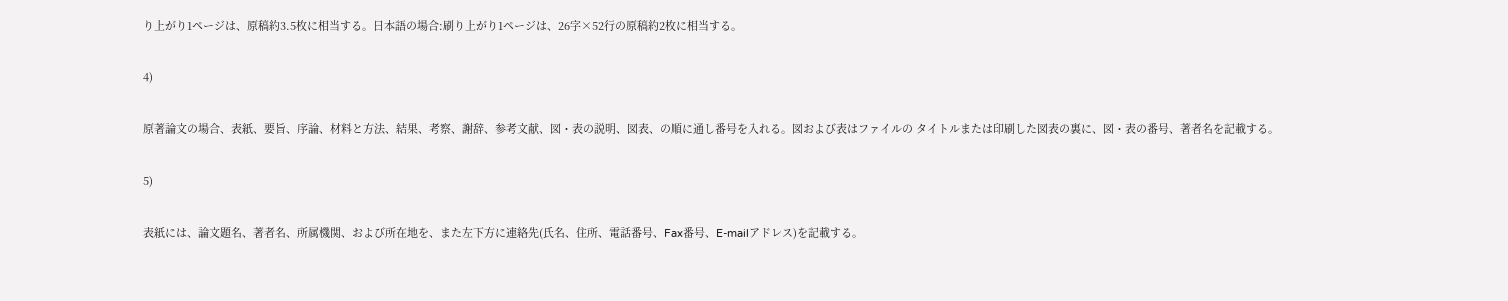り上がり1ページは、原稿約3.5枚に相当する。日本語の場合:刷り上がり1ページは、26字×52行の原稿約2枚に相当する。

4)

原著論文の場合、表紙、要旨、序論、材料と方法、結果、考察、謝辞、参考文献、図・表の説明、図表、の順に通し番号を入れる。図および表はファイルの タイトルまたは印刷した図表の裏に、図・表の番号、著者名を記載する。

5)

表紙には、論文題名、著者名、所属機関、および所在地を、また左下方に連絡先(氏名、住所、電話番号、Fax番号、E-mailアドレス)を記載する。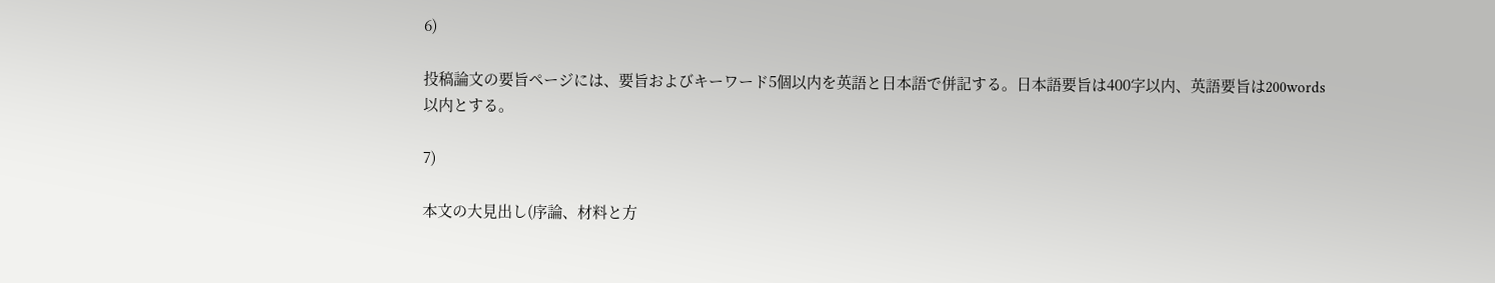6)

投稿論文の要旨ページには、要旨およびキーワード5個以内を英語と日本語で併記する。日本語要旨は400字以内、英語要旨は200words以内とする。

7)

本文の大見出し(序論、材料と方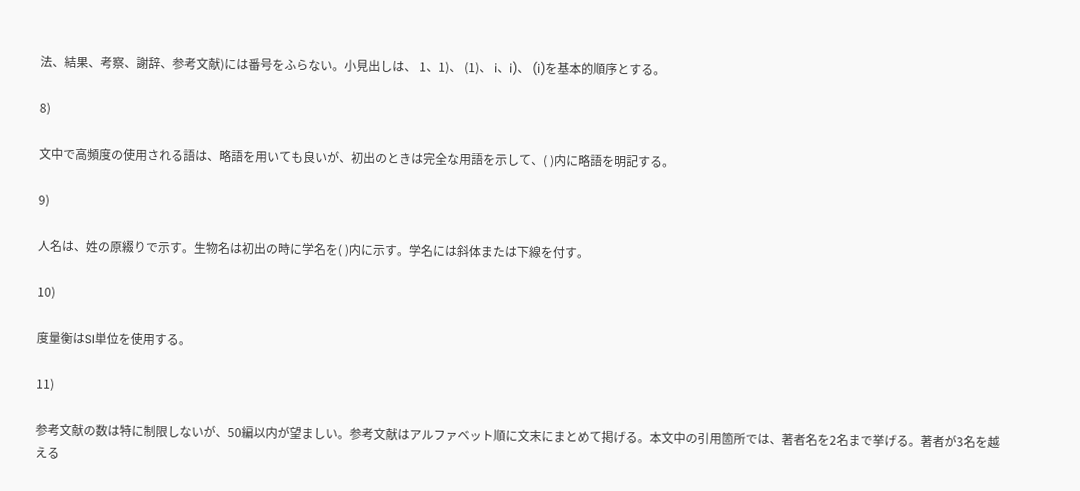法、結果、考察、謝辞、参考文献)には番号をふらない。小見出しは、 1、1)、 (1)、 i、i)、 (i)を基本的順序とする。

8)

文中で高頻度の使用される語は、略語を用いても良いが、初出のときは完全な用語を示して、( )内に略語を明記する。

9)

人名は、姓の原綴りで示す。生物名は初出の時に学名を( )内に示す。学名には斜体または下線を付す。

10)

度量衡はSI単位を使用する。

11)

参考文献の数は特に制限しないが、50編以内が望ましい。参考文献はアルファベット順に文末にまとめて掲げる。本文中の引用箇所では、著者名を2名まで挙げる。著者が3名を越える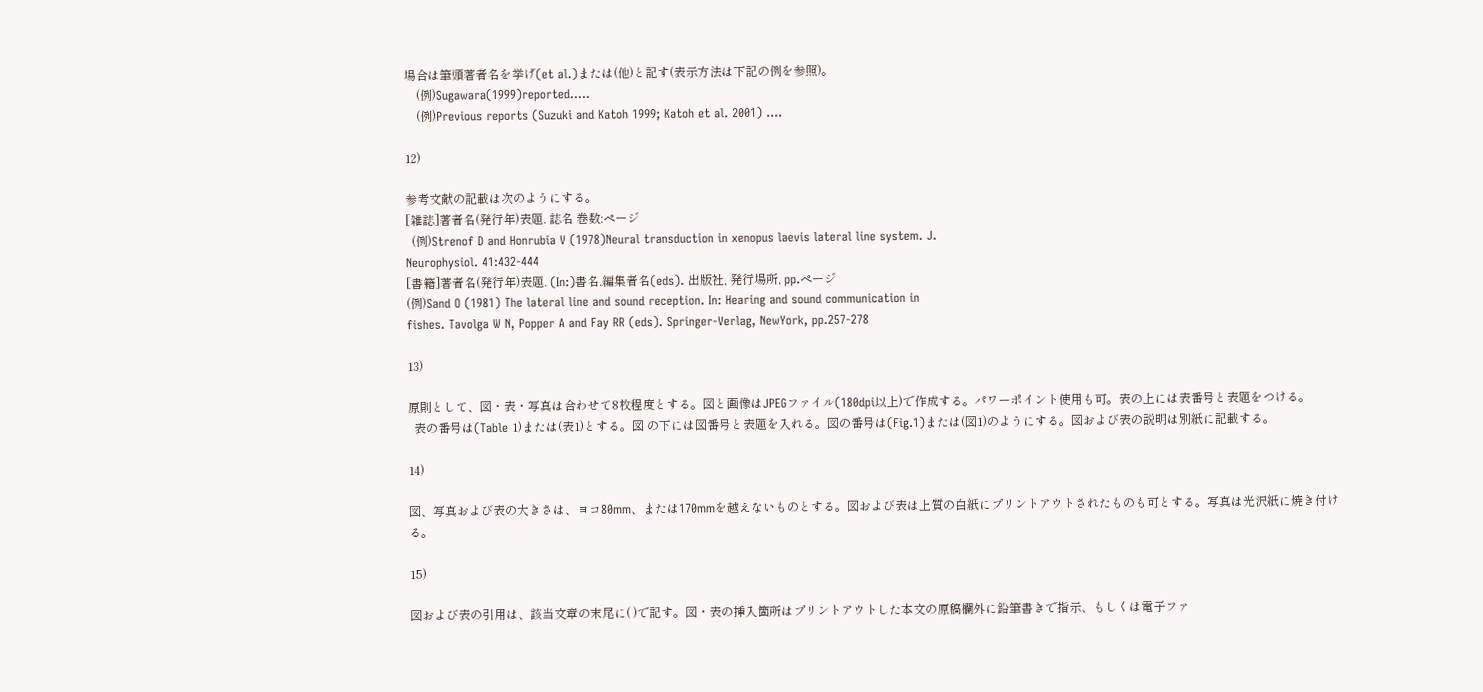場合は筆頭著者名を挙げ(et al.)または(他)と記す(表示方法は下記の例を参照)。
    (例)Sugawara(1999)reported.....
    (例)Previous reports (Suzuki and Katoh 1999; Katoh et al. 2001) ....

12)

参考文献の記載は次のようにする。
[雑誌]著者名(発行年)表題. 誌名 巻数:ページ
  (例)Strenof D and Honrubia V (1978)Neural transduction in xenopus laevis lateral line system. J.
Neurophysiol. 41:432-444
[書籍]著者名(発行年)表題. (In:)書名.編集者名(eds). 出版社, 発行場所, pp.ページ
(例)Sand O (1981) The lateral line and sound reception. In: Hearing and sound communication in
fishes. Tavolga W N, Popper A and Fay RR (eds). Springer-Verlag, NewYork, pp.257-278

13)

原則として、図・表・写真は合わせて8枚程度とする。図と画像はJPEGファイル(180dpi以上)で作成する。パワーポイント使用も可。表の上には表番号と表題をつける。
  表の番号は(Table 1)または(表1)とする。図 の下には図番号と表題を入れる。図の番号は(Fig.1)または(図1)のようにする。図および表の説明は別紙に記載する。

14)

図、写真および表の大きさは、ヨコ80mm、または170mmを越えないものとする。図および表は上質の白紙にプリントアウトされたものも可とする。写真は光沢紙に焼き付ける。

15)

図および表の引用は、該当文章の末尾に( )で記す。図・表の挿入箇所はプリントアウトした本文の原稿欄外に鉛筆書きで指示、もしくは電子ファ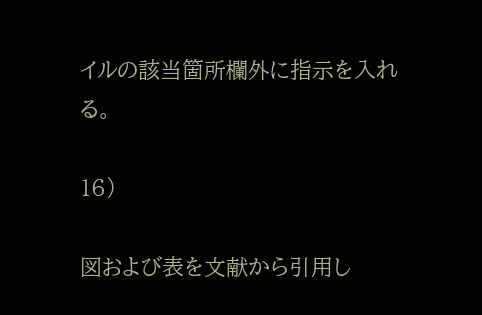イルの該当箇所欄外に指示を入れる。

16)

図および表を文献から引用し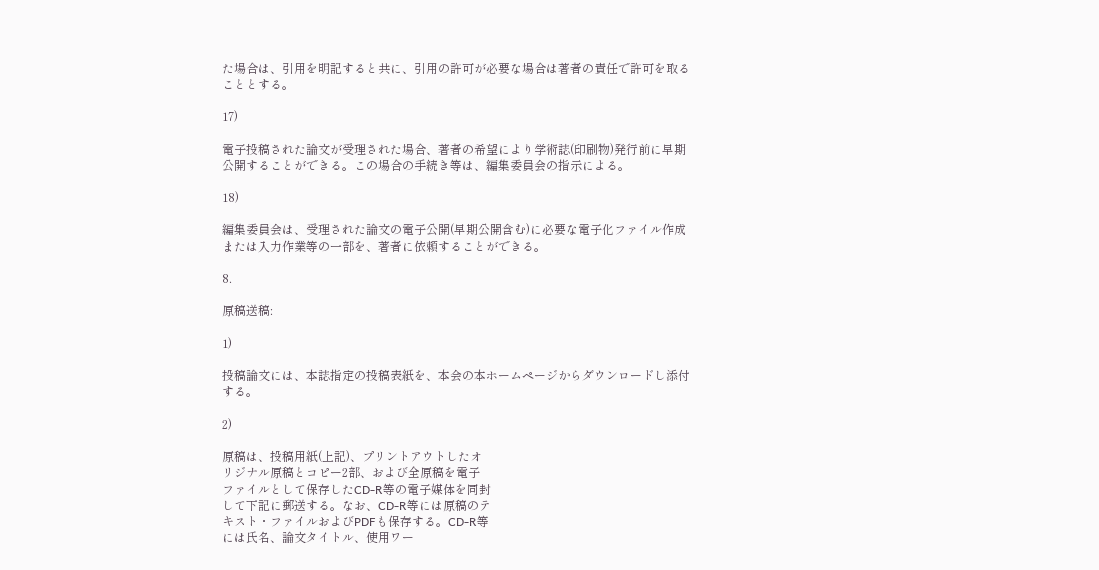た場合は、引用を明記すると共に、引用の許可が必要な場合は著者の責任で許可を取ることとする。

17)

電子投稿された論文が受理された場合、著者の希望により学術誌(印刷物)発行前に早期公開することができる。この場合の手続き等は、編集委員会の指示による。

18)

編集委員会は、受理された論文の電子公開(早期公開含む)に必要な電子化ファイル作成または入力作業等の一部を、著者に依頼することができる。

8.

原稿送稿:

1)

投稿論文には、本誌指定の投稿表紙を、本会の本ホームページからダウンロードし添付する。

2)

原稿は、投稿用紙(上記)、プリントアウトしたオ
リジナル原稿とコピー2部、および全原稿を電子
ファイルとして保存したCD-R等の電子媒体を同封
して下記に郵送する。なお、CD-R等には原稿のテ
キスト・ファイルおよびPDFも保存する。CD-R等
には氏名、論文タイトル、使用ワー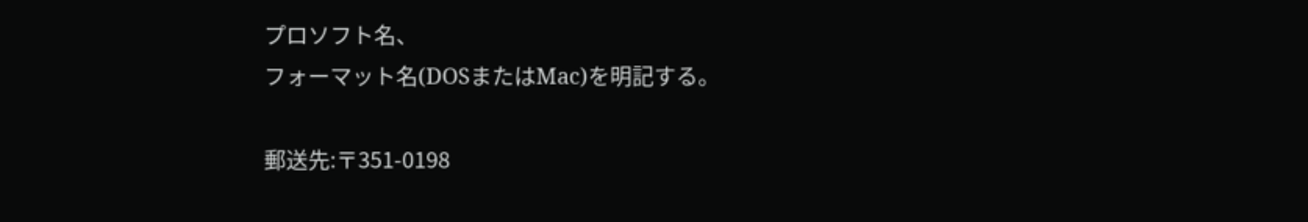プロソフト名、
フォーマット名(DOSまたはMac)を明記する。

郵送先:〒351-0198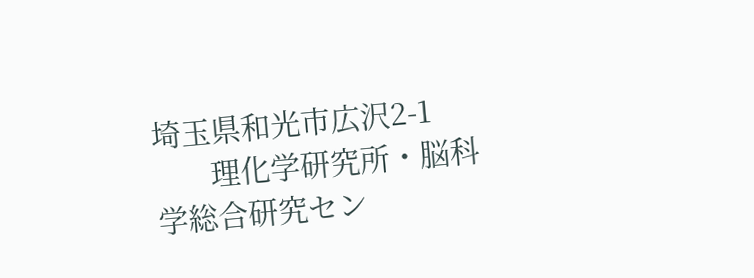埼玉県和光市広沢2-1
       理化学研究所・脳科学総合研究セン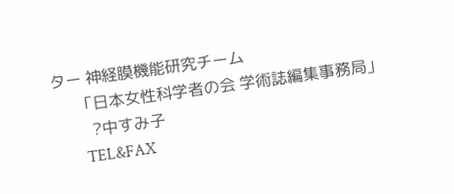ター 神経膜機能研究チーム
      「日本女性科学者の会 学術誌編集事務局」
         ?中すみ子
       TEL&FAX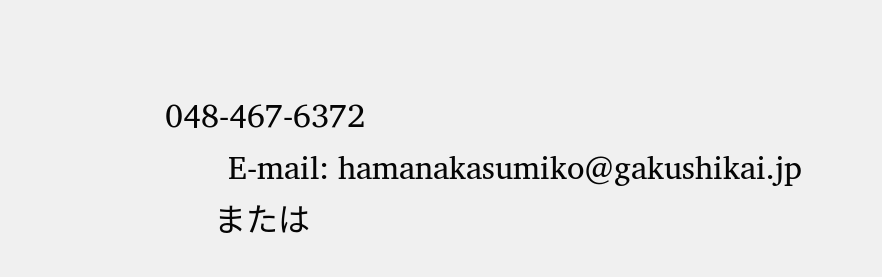048-467-6372
       E-mail: hamanakasumiko@gakushikai.jp
       または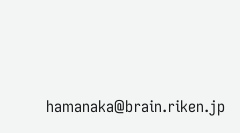hamanaka@brain.riken.jp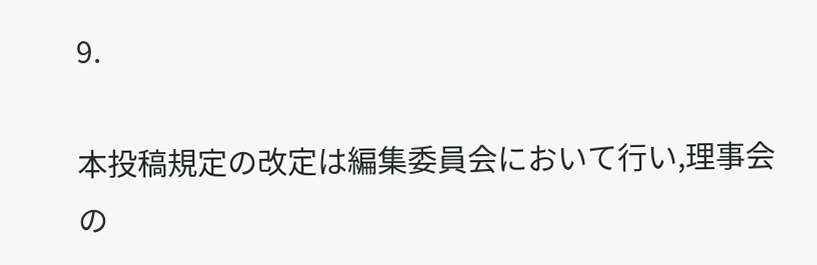9.

本投稿規定の改定は編集委員会において行い,理事会の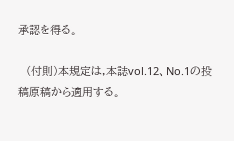承認を得る。

  (付則)本規定は,本誌vol.12、No.1の投稿原稿から適用する。